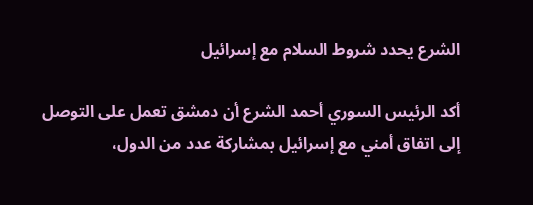الشرع يحدد شروط السلام مع إسرائيل

أكد الرئيس السوري أحمد الشرع أن دمشق تعمل على التوصل إلى اتفاق أمني مع إسرائيل بمشاركة عدد من الدول،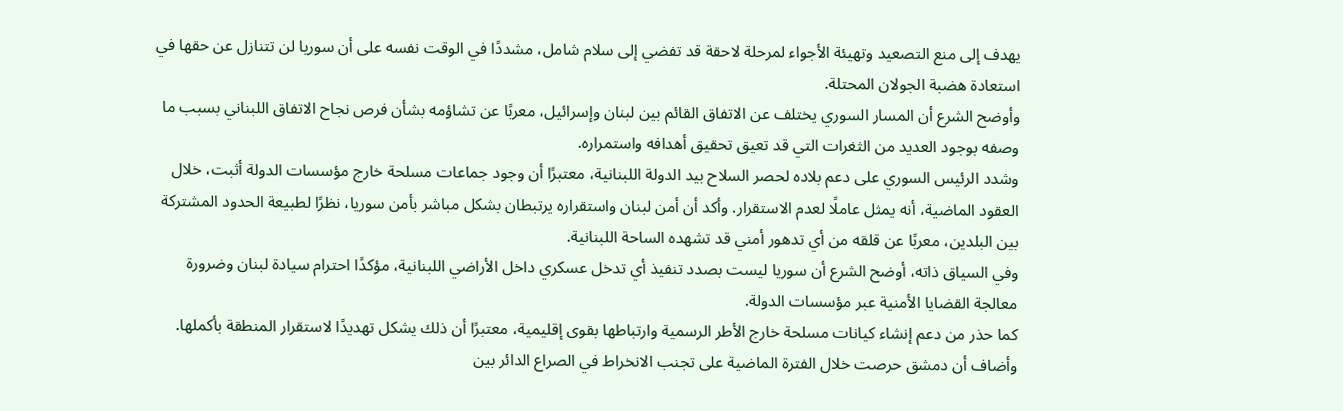يهدف إلى منع التصعيد وتهيئة الأجواء لمرحلة لاحقة قد تفضي إلى سلام شامل، مشددًا في الوقت نفسه على أن سوريا لن تتنازل عن حقها في استعادة هضبة الجولان المحتلة.
وأوضح الشرع أن المسار السوري يختلف عن الاتفاق القائم بين لبنان وإسرائيل، معربًا عن تشاؤمه بشأن فرص نجاح الاتفاق اللبناني بسبب ما وصفه بوجود العديد من الثغرات التي قد تعيق تحقيق أهدافه واستمراره.
وشدد الرئيس السوري على دعم بلاده لحصر السلاح بيد الدولة اللبنانية، معتبرًا أن وجود جماعات مسلحة خارج مؤسسات الدولة أثبت، خلال العقود الماضية، أنه يمثل عاملًا لعدم الاستقرار. وأكد أن أمن لبنان واستقراره يرتبطان بشكل مباشر بأمن سوريا، نظرًا لطبيعة الحدود المشتركة بين البلدين، معربًا عن قلقه من أي تدهور أمني قد تشهده الساحة اللبنانية.
وفي السياق ذاته، أوضح الشرع أن سوريا ليست بصدد تنفيذ أي تدخل عسكري داخل الأراضي اللبنانية، مؤكدًا احترام سيادة لبنان وضرورة معالجة القضايا الأمنية عبر مؤسسات الدولة.
كما حذر من دعم إنشاء كيانات مسلحة خارج الأطر الرسمية وارتباطها بقوى إقليمية، معتبرًا أن ذلك يشكل تهديدًا لاستقرار المنطقة بأكملها.
وأضاف أن دمشق حرصت خلال الفترة الماضية على تجنب الانخراط في الصراع الدائر بين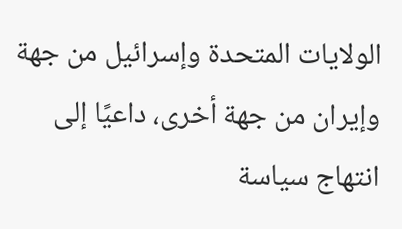الولايات المتحدة وإسرائيل من جهة وإيران من جهة أخرى، داعيًا إلى انتهاج سياسة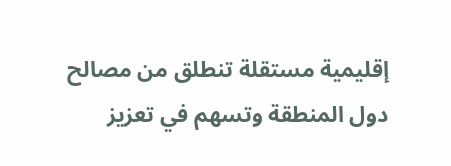إقليمية مستقلة تنطلق من مصالح دول المنطقة وتسهم في تعزيز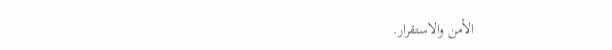الأمن والاستقرار.